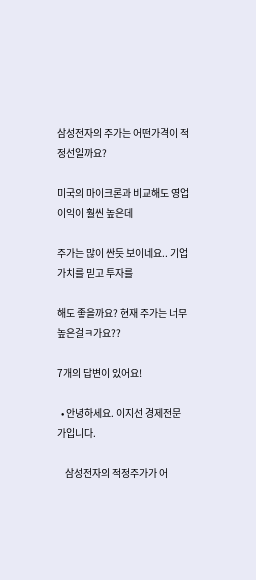삼성전자의 주가는 어떤가격이 적정선일까요?

미국의 마이크론과 비교해도 영업이익이 훨씬 높은데

주가는 많이 싼듯 보이네요.. 기업가치를 믿고 투자를

해도 좋을까요? 현재 주가는 너무 높은걸ㅋ가요??

7개의 답변이 있어요!

  • 안녕하세요. 이지선 경제전문가입니다.

    삼성전자의 적정주가가 어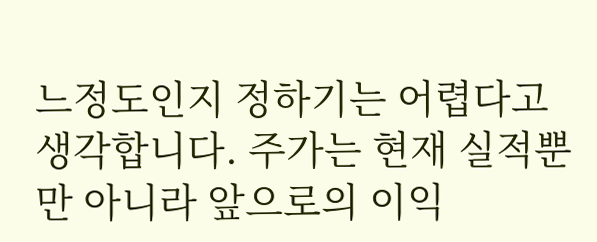느정도인지 정하기는 어렵다고 생각합니다. 주가는 현재 실적뿐만 아니라 앞으로의 이익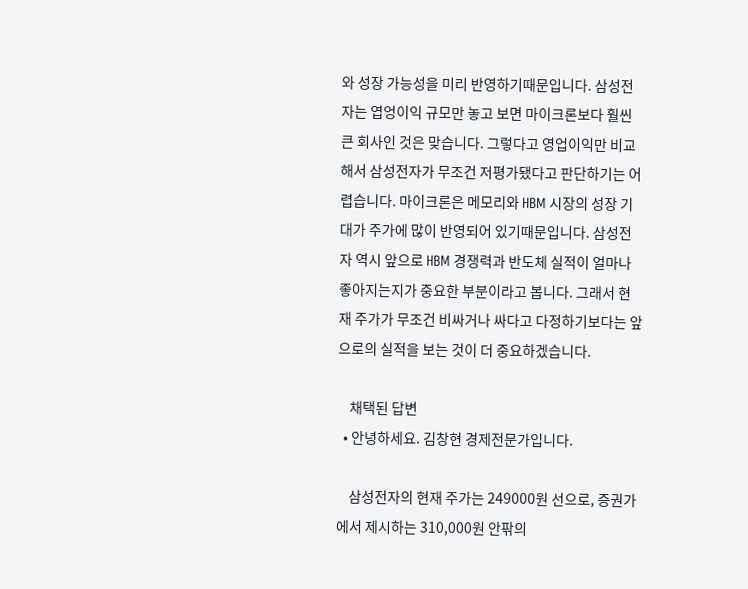와 성장 가능성을 미리 반영하기때문입니다. 삼성전자는 엽엉이익 규모만 놓고 보면 마이크론보다 훨씬 큰 회사인 것은 맞습니다. 그렇다고 영업이익만 비교해서 삼성전자가 무조건 저평가됐다고 판단하기는 어렵습니다. 마이크론은 메모리와 HBM 시장의 성장 기대가 주가에 많이 반영되어 있기때문입니다. 삼성전자 역시 앞으로 HBM 경쟁력과 반도체 실적이 얼마나 좋아지는지가 중요한 부분이라고 봅니다. 그래서 현재 주가가 무조건 비싸거나 싸다고 다정하기보다는 앞으로의 실적을 보는 것이 더 중요하겠습니다.

    채택된 답변
  • 안녕하세요. 김창현 경제전문가입니다.

    삼성전자의 현재 주가는 249000원 선으로, 증권가에서 제시하는 310,000원 안팎의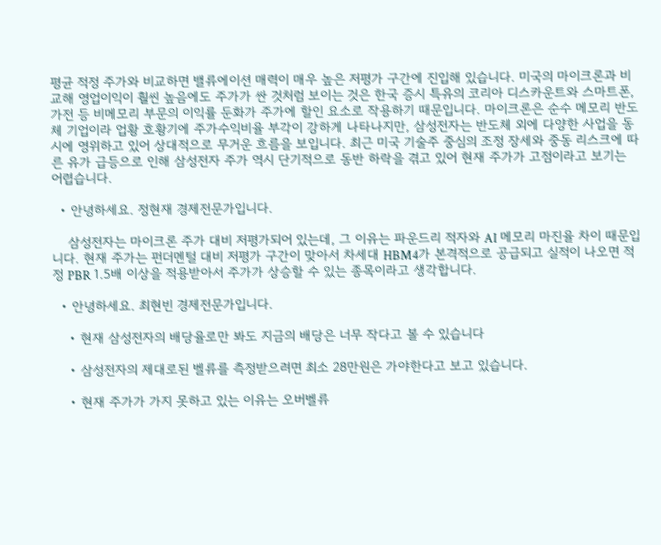평균 적정 주가와 비교하면 밸류에이션 매력이 매우 높은 저평가 구간에 진입해 있습니다. 미국의 마이크론과 비교해 영업이익이 훨씬 높음에도 주가가 싼 것처럼 보이는 것은 한국 증시 특유의 코리아 디스카운트와 스마트폰, 가전 등 비메모리 부문의 이익률 둔화가 주가에 할인 요소로 작용하기 때문입니다. 마이크론은 순수 메모리 반도체 기업이라 업황 호황기에 주가수익비율 부각이 강하게 나타나지만, 삼성전자는 반도체 외에 다양한 사업을 동시에 영위하고 있어 상대적으로 무거운 흐름을 보입니다. 최근 미국 기술주 중심의 조정 장세와 중동 리스크에 따른 유가 급등으로 인해 삼성전자 주가 역시 단기적으로 동반 하락을 겪고 있어 현재 주가가 고점이라고 보기는 어렵습니다.

  • 안녕하세요. 정현재 경제전문가입니다.

    삼성전자는 마이크론 주가 대비 저평가되어 있는데, 그 이유는 파운드리 적자와 AI 메모리 마진율 차이 때문입니다. 현재 주가는 펀더멘털 대비 저평가 구간이 맞아서 차세대 HBM4가 본격적으로 공급되고 실적이 나오면 적정 PBR 1.5배 이상을 적용받아서 주가가 상승할 수 있는 종목이라고 생각합니다.

  • 안녕하세요. 최현빈 경제전문가입니다.

    • 현재 삼성전자의 배당율로만 봐도 지금의 배당은 너무 작다고 볼 수 있습니다

    • 삼성전자의 제대로된 벨류를 측정받으려면 최소 28만원은 가야한다고 보고 있습니다.

    • 현재 주가가 가지 못하고 있는 이유는 오버벨류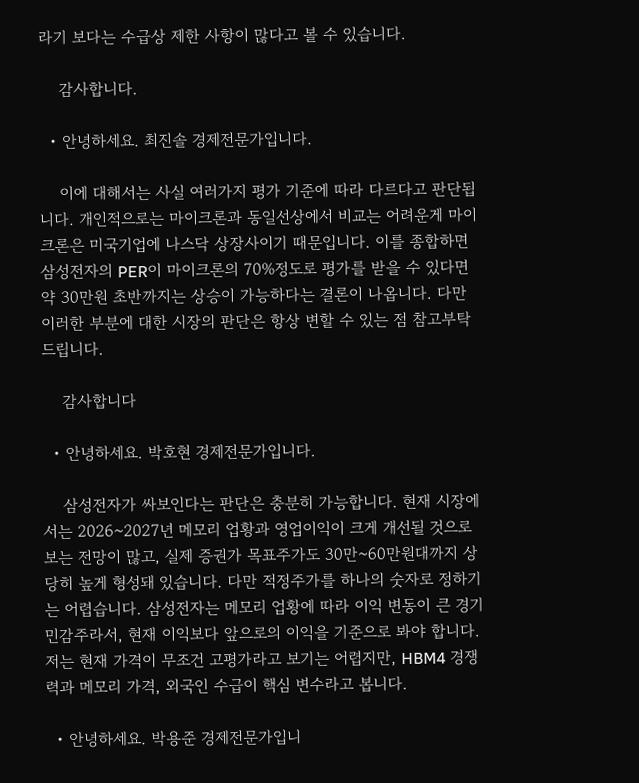라기 보다는 수급상 제한 사항이 많다고 볼 수 있습니다.

    감사합니다.

  • 안녕하세요. 최진솔 경제전문가입니다.

    이에 대해서는 사실 여러가지 평가 기준에 따라 다르다고 판단됩니다. 개인적으로는 마이크론과 동일선상에서 비교는 어려운게 마이크론은 미국기업에 나스닥 상장사이기 때문입니다. 이를 종합하면 삼성전자의 PER이 마이크론의 70%정도로 평가를 받을 수 있다면 약 30만원 초반까지는 상승이 가능하다는 결론이 나옵니다. 다만 이러한 부분에 대한 시장의 판단은 항상 변할 수 있는 점 참고부탁드립니다.

    감사합니다

  • 안녕하세요. 박호현 경제전문가입니다.

    삼성전자가 싸보인다는 판단은 충분히 가능합니다. 현재 시장에서는 2026~2027년 메모리 업황과 영업이익이 크게 개선될 것으로 보는 전망이 많고, 실제 증권가 목표주가도 30만~60만원대까지 상당히 높게 형성돼 있습니다. 다만 적정주가를 하나의 숫자로 정하기는 어렵습니다. 삼성전자는 메모리 업황에 따라 이익 변동이 큰 경기민감주라서, 현재 이익보다 앞으로의 이익을 기준으로 봐야 합니다. 저는 현재 가격이 무조건 고평가라고 보기는 어렵지만, HBM4 경쟁력과 메모리 가격, 외국인 수급이 핵심 변수라고 봅니다.

  • 안녕하세요. 박용준 경제전문가입니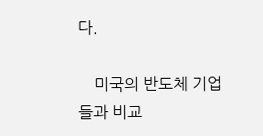다.

    미국의 반도체 기업들과 비교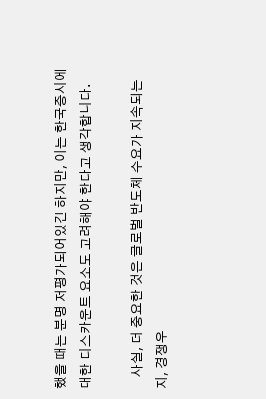했을 때는 분명 저평가되어있긴 하지만, 이는 한국증시에 대한 디스카운트 요소도 고려해야 한다고 생각합니다.

    사실, 더 중요한 것은 글로벌 반도체 수요가 지속되는지, 경쟁우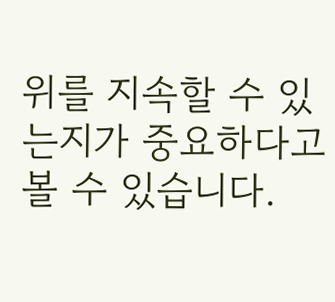위를 지속할 수 있는지가 중요하다고 볼 수 있습니다.